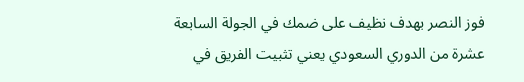فوز النصر بهدف نظيف على ضمك في الجولة السابعة عشرة من الدوري السعودي يعني تثبيت الفريق في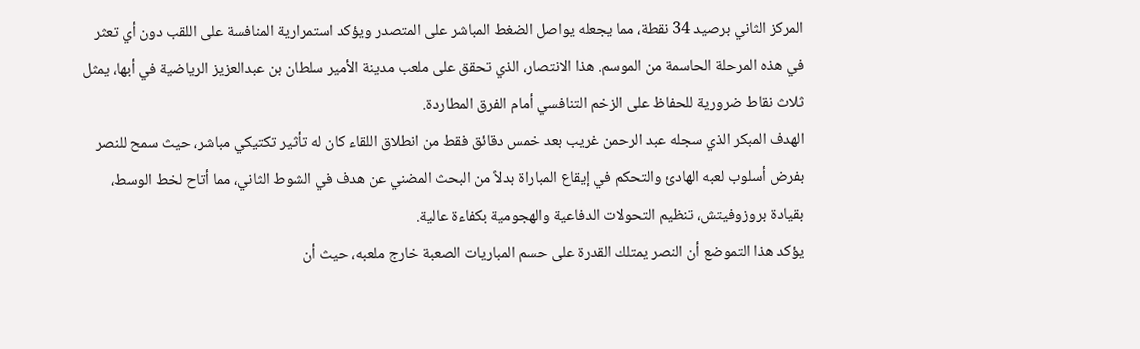المركز الثاني برصيد 34 نقطة، مما يجعله يواصل الضغط المباشر على المتصدر ويؤكد استمرارية المنافسة على اللقب دون أي تعثر في هذه المرحلة الحاسمة من الموسم. هذا الانتصار، الذي تحقق على ملعب مدينة الأمير سلطان بن عبدالعزيز الرياضية في أبها، يمثل ثلاث نقاط ضرورية للحفاظ على الزخم التنافسي أمام الفرق المطاردة.
الهدف المبكر الذي سجله عبد الرحمن غريب بعد خمس دقائق فقط من انطلاق اللقاء كان له تأثير تكتيكي مباشر، حيث سمح للنصر بفرض أسلوب لعبه الهادئ والتحكم في إيقاع المباراة بدلاً من البحث المضني عن هدف في الشوط الثاني، مما أتاح لخط الوسط، بقيادة بروزوفيتش، تنظيم التحولات الدفاعية والهجومية بكفاءة عالية.
يؤكد هذا التموضع أن النصر يمتلك القدرة على حسم المباريات الصعبة خارج ملعبه، حيث أن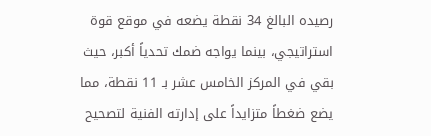رصيده البالغ 34 نقطة يضعه في موقع قوة استراتيجي، بينما يواجه ضمك تحدياً أكبر، حيث بقي في المركز الخامس عشر بـ 11 نقطة، مما يضع ضغطاً متزايداً على إدارته الفنية لتصحيح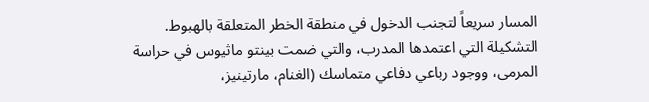المسار سريعاً لتجنب الدخول في منطقة الخطر المتعلقة بالهبوط.
التشكيلة التي اعتمدها المدرب، والتي ضمت بينتو ماثيوس في حراسة المرمى، ووجود رباعي دفاعي متماسك (الغنام، مارتينيز،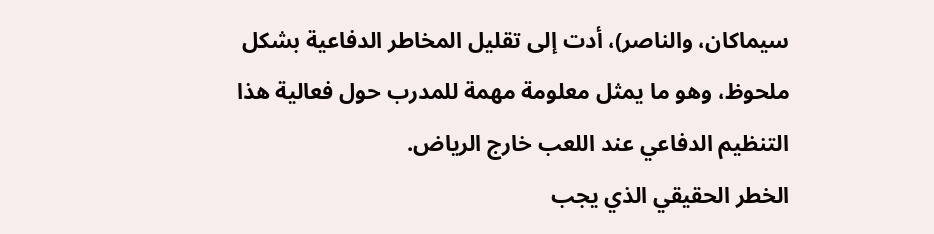سيماكان، والناصر)، أدت إلى تقليل المخاطر الدفاعية بشكل ملحوظ، وهو ما يمثل معلومة مهمة للمدرب حول فعالية هذا التنظيم الدفاعي عند اللعب خارج الرياض.
الخطر الحقيقي الذي يجب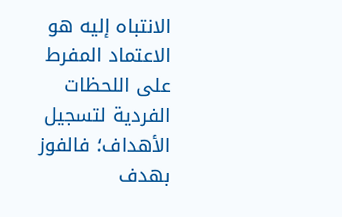الانتباه إليه هو الاعتماد المفرط على اللحظات الفردية لتسجيل الأهداف؛ فالفوز بهدف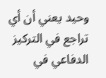وحيد يعني أن أي تراجع في التركيز الدفاعي في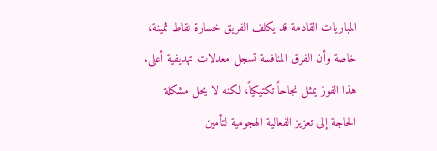المباريات القادمة قد يكلف الفريق خسارة نقاط ثمينة، خاصة وأن الفرق المنافسة تسجل معدلات تهديفية أعلى. هذا الفوز يمثل نجاحاً تكتيكياً، لكنه لا يحل مشكلة الحاجة إلى تعزيز الفعالية الهجومية لتأمين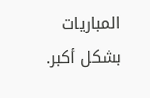المباريات بشكل أكبر.